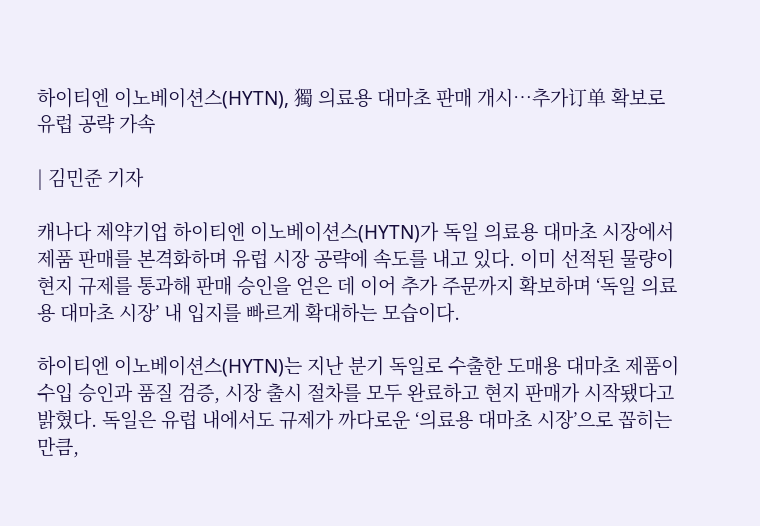하이티엔 이노베이션스(HYTN), 獨 의료용 대마초 판매 개시…추가订单 확보로 유럽 공략 가속

| 김민준 기자

캐나다 제약기업 하이티엔 이노베이션스(HYTN)가 독일 의료용 대마초 시장에서 제품 판매를 본격화하며 유럽 시장 공략에 속도를 내고 있다. 이미 선적된 물량이 현지 규제를 통과해 판매 승인을 얻은 데 이어 추가 주문까지 확보하며 ‘독일 의료용 대마초 시장’ 내 입지를 빠르게 확대하는 모습이다.

하이티엔 이노베이션스(HYTN)는 지난 분기 독일로 수출한 도매용 대마초 제품이 수입 승인과 품질 검증, 시장 출시 절차를 모두 완료하고 현지 판매가 시작됐다고 밝혔다. 독일은 유럽 내에서도 규제가 까다로운 ‘의료용 대마초 시장’으로 꼽히는 만큼,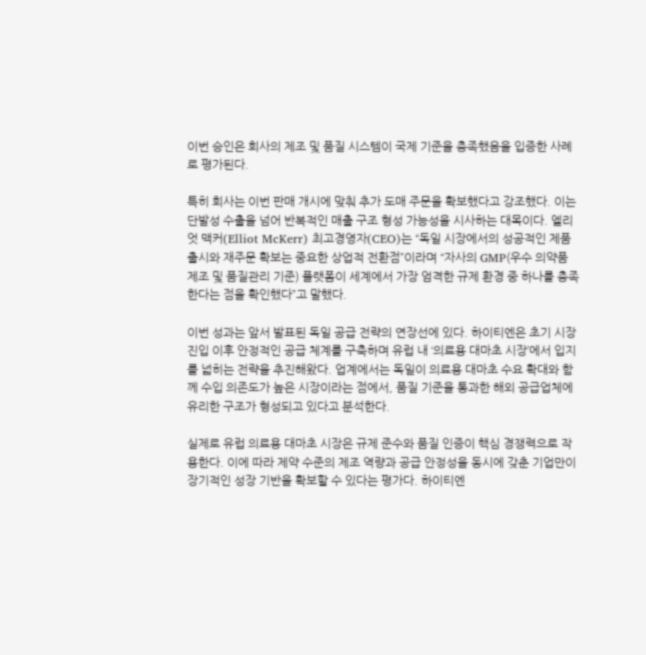이번 승인은 회사의 제조 및 품질 시스템이 국제 기준을 충족했음을 입증한 사례로 평가된다.

특히 회사는 이번 판매 개시에 맞춰 추가 도매 주문을 확보했다고 강조했다. 이는 단발성 수출을 넘어 반복적인 매출 구조 형성 가능성을 시사하는 대목이다. 엘리엇 맥커(Elliot McKerr) 최고경영자(CEO)는 “독일 시장에서의 성공적인 제품 출시와 재주문 확보는 중요한 상업적 전환점”이라며 “자사의 GMP(우수 의약품 제조 및 품질관리 기준) 플랫폼이 세계에서 가장 엄격한 규제 환경 중 하나를 충족한다는 점을 확인했다”고 말했다.

이번 성과는 앞서 발표된 독일 공급 전략의 연장선에 있다. 하이티엔은 초기 시장 진입 이후 안정적인 공급 체계를 구축하며 유럽 내 ‘의료용 대마초 시장’에서 입지를 넓히는 전략을 추진해왔다. 업계에서는 독일이 의료용 대마초 수요 확대와 함께 수입 의존도가 높은 시장이라는 점에서, 품질 기준을 통과한 해외 공급업체에 유리한 구조가 형성되고 있다고 분석한다.

실제로 유럽 의료용 대마초 시장은 규제 준수와 품질 인증이 핵심 경쟁력으로 작용한다. 이에 따라 제약 수준의 제조 역량과 공급 안정성을 동시에 갖춘 기업만이 장기적인 성장 기반을 확보할 수 있다는 평가다. 하이티엔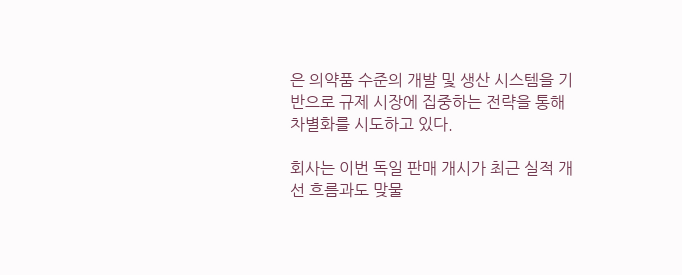은 의약품 수준의 개발 및 생산 시스템을 기반으로 규제 시장에 집중하는 전략을 통해 차별화를 시도하고 있다.

회사는 이번 독일 판매 개시가 최근 실적 개선 흐름과도 맞물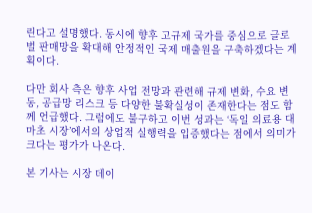린다고 설명했다. 동시에 향후 고규제 국가를 중심으로 글로벌 판매망을 확대해 안정적인 국제 매출원을 구축하겠다는 계획이다.

다만 회사 측은 향후 사업 전망과 관련해 규제 변화, 수요 변동, 공급망 리스크 등 다양한 불확실성이 존재한다는 점도 함께 언급했다. 그럼에도 불구하고 이번 성과는 ‘독일 의료용 대마초 시장’에서의 상업적 실행력을 입증했다는 점에서 의미가 크다는 평가가 나온다.

본 기사는 시장 데이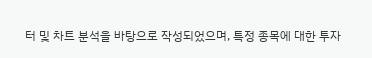터 및 차트 분석을 바탕으로 작성되었으며, 특정 종목에 대한 투자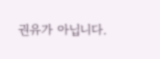권유가 아닙니다.